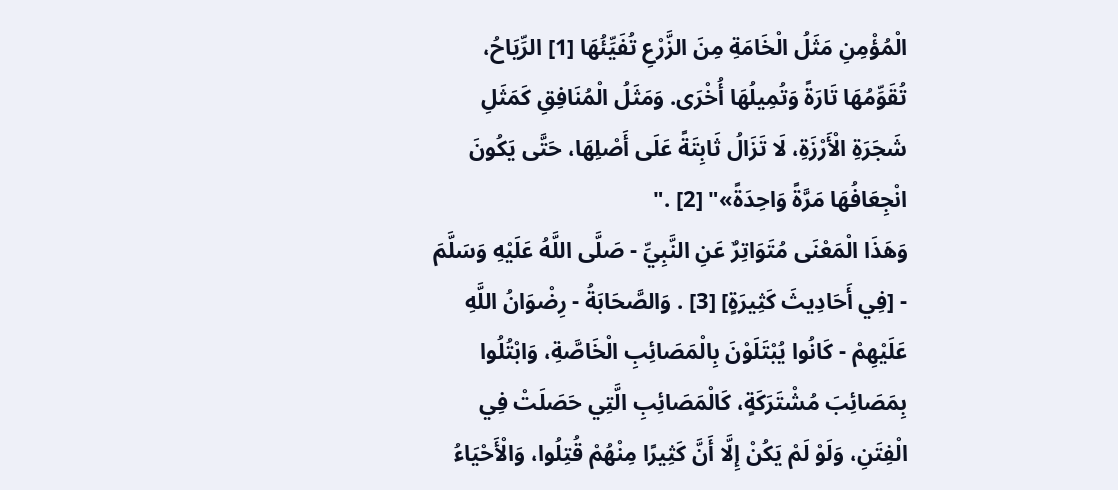الْمُؤْمِنِ مَثَلُ الْخَامَةِ مِنَ الزَّرْعِ تُفَيِّئُهَا [1] الرِّيَاحُ، تُقَوِّمُهَا تَارَةً وَتُمِيلُهَا أُخْرَى. وَمَثَلُ الْمُنَافِقِ كَمَثَلِ شَجَرَةِ الْأَرْزَةِ، لَا تَزَالُ ثَابِتَةً عَلَى أَصْلِهَا، حَتَّى يَكُونَ انْجِعَافُهَا مَرَّةً وَاحِدَةً»" [2] ."
وَهَذَا الْمَعْنَى مُتَوَاتِرٌ عَنِ النَّبِيِّ - صَلَّى اللَّهُ عَلَيْهِ وَسَلَّمَ - [فِي أَحَادِيثَ كَثِيرَةٍ] [3] . وَالصَّحَابَةُ - رِضْوَانُ اللَّهِ عَلَيْهِمْ - كَانُوا يُبْتَلَوْنَ بِالْمَصَائِبِ الْخَاصَّةِ، وَابْتُلُوا بِمَصَائِبَ مُشْتَرَكَةٍ، كَالْمَصَائِبِ الَّتِي حَصَلَتْ فِي الْفِتَنِ، وَلَوْ لَمْ يَكُنْ إِلَّا أَنَّ كَثِيرًا مِنْهُمْ قُتِلُوا، وَالْأَحْيَاءُ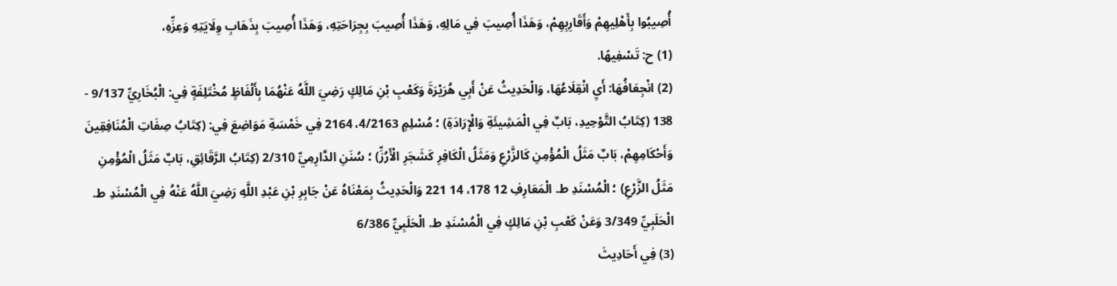أُصِيبُوا بِأَهْلِيهِمْ وَأَقَارِبِهِمْ، وَهَذَا أُصِيبَ فِي مَالِهِ، وَهَذَا أُصِيبَ بِجِرَاحَتِهِ، وَهَذَا أُصِيبَ بِذَهَابِ وِلَايَتِهِ وَعِزِّهِ،
(1) ح: تَسْفِيهًا.
(2) انْجِعَافُهَا: أَيِ انْقِلَاعُهَا، وَالْحَدِيثُ عَنْ أَبِي هُرَيْرَةَ وَكَعْبِ بْنِ مَالِكٍ رَضِيَ اللَّهُ عَنْهُمَا بِأَلْفَاظٍ مُخْتَلِفَةٍ فِي: الْبُخَارِيِّ 9/137 - 138 (كِتَابُ التَّوْحِيدِ، بَابٌ فِي الْمَشِيئَةِ وَالْإِرَادَةِ) ؛ مُسْلِمٍ 4/2163، 2164 فِي خَمْسَةِ مَوَاضِعَ فِي: (كِتَابُ صِفَاتِ الْمُنَافِقِينَ وَأَحْكَامِهِمْ، بَابٌ مَثَلُ الْمُؤْمِنِ كَالزَّرْعِ وَمَثَلُ الْكَافِرِ كَشَجَرِ الْأَرُزِّ) ؛ سُنَنِ الدَّارِمِيِّ 2/310 (كِتَابُ الرَّقَائِقِ، بَابٌ مَثَلُ الْمُؤْمِنِ مَثَلُ الزَّرْعِ) ؛ الْمُسْنَدِ ط. الْمَعَارِفِ 12 178، 14 221 وَالْحَدِيثُ بِمَعْنَاهُ عَنْ جَابِرِ بْنِ عَبْدِ اللَّهِ رَضِيَ اللَّهُ عَنْهُ فِي الْمُسْنَدِ ط. الْحَلَبِيِّ 3/349 وَعَنْ كَعْبِ بْنِ مَالِكٍ فِي الْمُسْنَدِ ط. الْحَلَبِيِّ 6/386
(3) فِي أَحَادِيثَ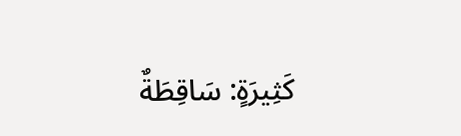كَثِيرَةٍ: سَاقِطَةٌ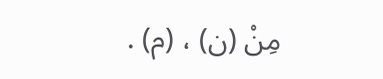مِنْ (ن) ، (م) .